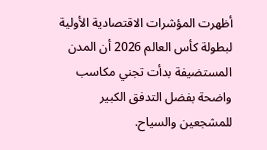أظهرت المؤشرات الاقتصادية الأولية لبطولة كأس العالم 2026 أن المدن المستضيفة بدأت تجني مكاسب واضحة بفضل التدفق الكبير للمشجعين والسياح.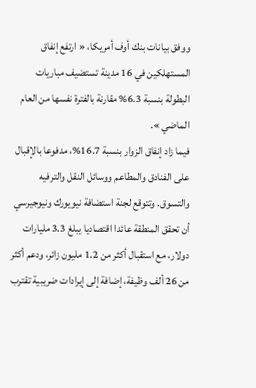ووفق بيانات بنك أوف أمريكا، « ارتفع إنفاق المستهلكين في 16 مدينة تستضيف مباريات البطولة بنسبة 6.3% مقارنة بالفترة نفسها من العام الماضي ».
فيما زاد إنفاق الزوار بنسبة 16.7%، مدفوعا بالإقبال على الفنادق والمطاعم ووسائل النقل والترفيه والتسوق. وتتوقع لجنة استضافة نيويورك ونيوجيرسي أن تحقق المنطقة عائدا اقتصاديا يبلغ 3.3 مليارات دولار، مع استقبال أكثر من 1.2 مليون زائر، ودعم أكثر من 26 ألف وظيفة، إضافة إلى إيرادات ضريبية تقترب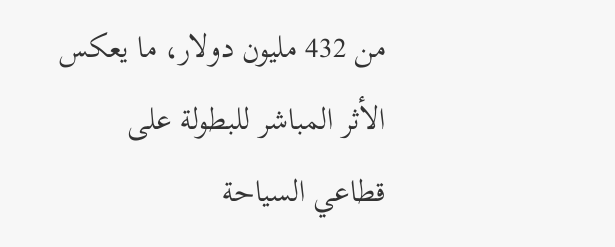من 432 مليون دولار، ما يعكس الأثر المباشر للبطولة على قطاعي السياحة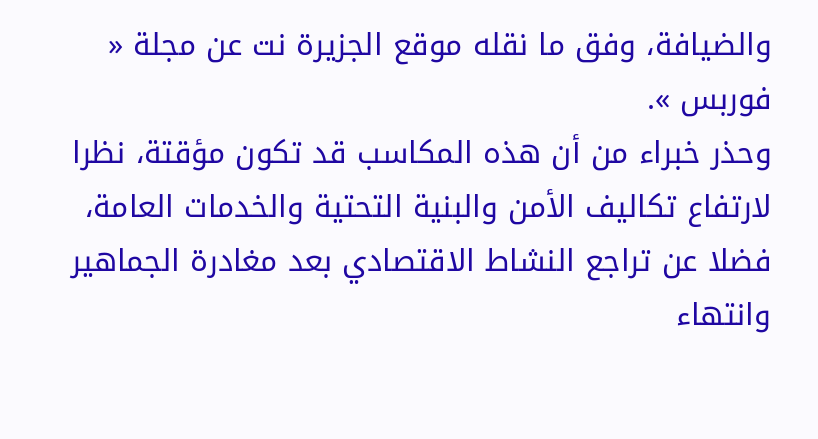والضيافة، وفق ما نقله موقع الجزيرة نت عن مجلة « فوربس ».
وحذر خبراء من أن هذه المكاسب قد تكون مؤقتة، نظرا لارتفاع تكاليف الأمن والبنية التحتية والخدمات العامة، فضلا عن تراجع النشاط الاقتصادي بعد مغادرة الجماهير وانتهاء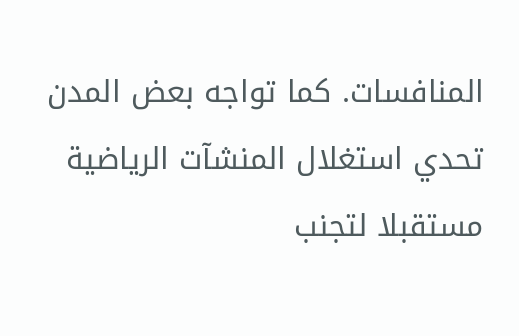المنافسات. كما تواجه بعض المدن تحدي استغلال المنشآت الرياضية مستقبلا لتجنب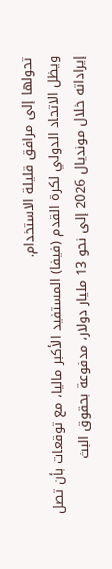تحولها إلى مرافق قليلة الاستخدام.
ويظل الاتحاد الدولي لكرة القدم (فيفا) المستفيد الأكبر ماليا، مع توقعات بأن تصل إيراداته خلال مونديال 2026 إلى نحو 13 مليار دولار، مدفوعة بحقوق البث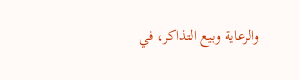والرعاية وبيع التذاكر، في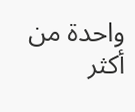واحدة من أكثر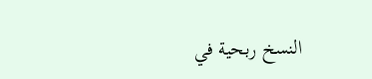النسخ ربحية في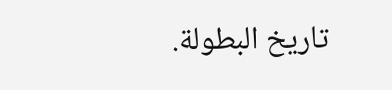تاريخ البطولة.